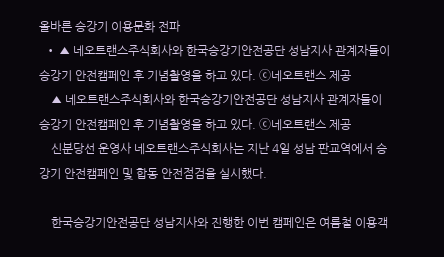올바른 승강기 이용문화 전파
  • ▲ 네오트랜스주식회사와 한국승강기안전공단 성남지사 관계자들이 승강기 안전캠페인 후 기념촬영을 하고 있다. ⓒ네오트랜스 제공
    ▲ 네오트랜스주식회사와 한국승강기안전공단 성남지사 관계자들이 승강기 안전캠페인 후 기념촬영을 하고 있다. ⓒ네오트랜스 제공
    신분당선 운영사 네오트랜스주식회사는 지난 4일 성남 판교역에서 승강기 안전캠페인 및 합동 안전점검을 실시했다.

    한국승강기안전공단 성남지사와 진행한 이번 캠페인은 여름철 이용객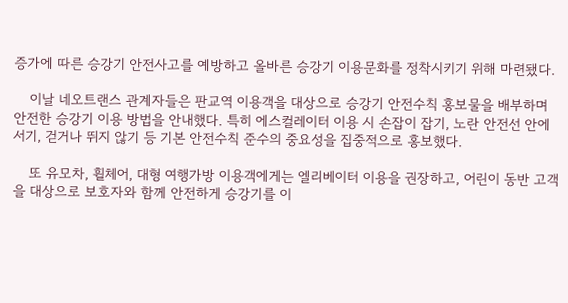증가에 따른 승강기 안전사고를 예방하고 올바른 승강기 이용문화를 정착시키기 위해 마련됐다.

    이날 네오트랜스 관계자들은 판교역 이용객을 대상으로 승강기 안전수칙 홍보물을 배부하며 안전한 승강기 이용 방법을 안내했다. 특히 에스컬레이터 이용 시 손잡이 잡기, 노란 안전선 안에 서기, 걷거나 뛰지 않기 등 기본 안전수칙 준수의 중요성을 집중적으로 홍보했다.

    또 유모차, 휠체어, 대형 여행가방 이용객에게는 엘리베이터 이용을 권장하고, 어린이 동반 고객을 대상으로 보호자와 함께 안전하게 승강기를 이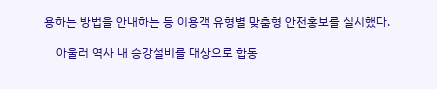용하는 방법을 안내하는 등 이용객 유형별 맞춤형 안전홍보를 실시했다.

    아울러 역사 내 승강설비를 대상으로 합동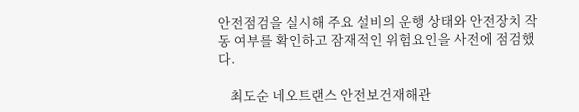안전점검을 실시해 주요 설비의 운행 상태와 안전장치 작동 여부를 확인하고 잠재적인 위험요인을 사전에 점검했다.

    최도순 네오트랜스 안전보건재해관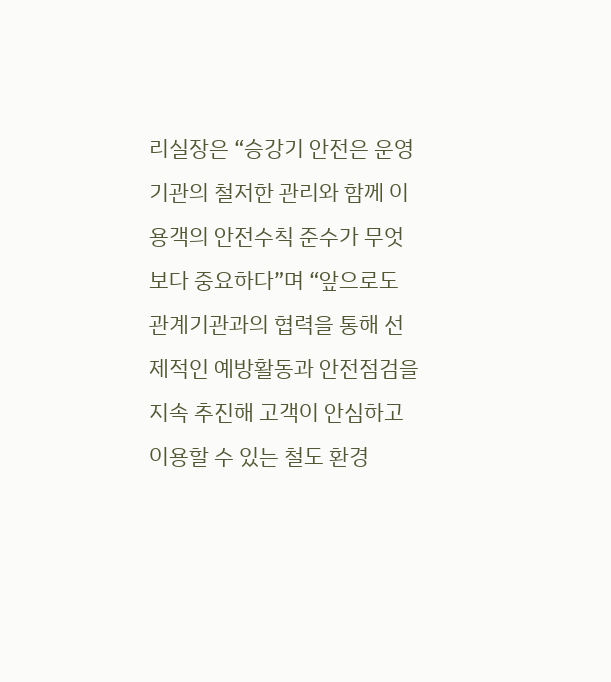리실장은 “승강기 안전은 운영기관의 철저한 관리와 함께 이용객의 안전수칙 준수가 무엇보다 중요하다”며 “앞으로도 관계기관과의 협력을 통해 선제적인 예방활동과 안전점검을 지속 추진해 고객이 안심하고 이용할 수 있는 철도 환경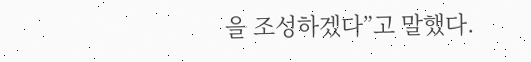을 조성하겠다”고 말했다.